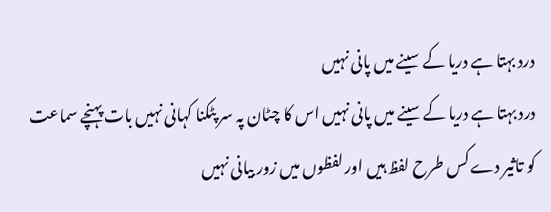درد بہتا ہے دریا کے سینے میں پانی نہیں
درد بہتا ہے دریا کے سینے میں پانی نہیں اس کا چٹان پہ سر پٹکنا کہانی نہیں بات پہنچے سماعت کو تاثیر دے کس طرح لفظ ہیں اور لفظوں میں زور بیانی نہیں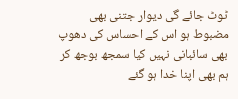ٹوٹ جائے گی دیوار جتنی بھی مضبوط ہو اس کے احساس کی دھوپ بھی سائبانی نہیں کیا سمجھ بوجھ کر ہم بھی اپنا خدا ہو گئے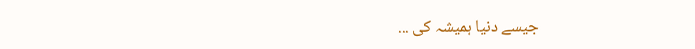جیسے دنیا ہمیشہ کی ...